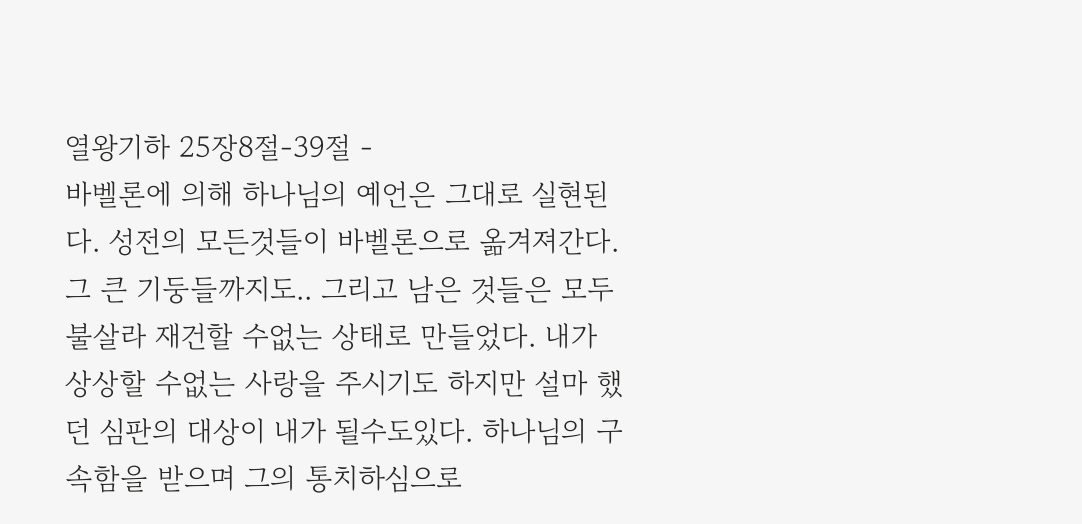열왕기하 25장8절-39절 -
바벨론에 의해 하나님의 예언은 그대로 실현된다. 성전의 모든것들이 바벨론으로 옮겨져간다. 그 큰 기둥들까지도.. 그리고 남은 것들은 모두 불살라 재건할 수없는 상태로 만들었다. 내가 상상할 수없는 사랑을 주시기도 하지만 설마 했던 심판의 대상이 내가 될수도있다. 하나님의 구속함을 받으며 그의 통치하심으로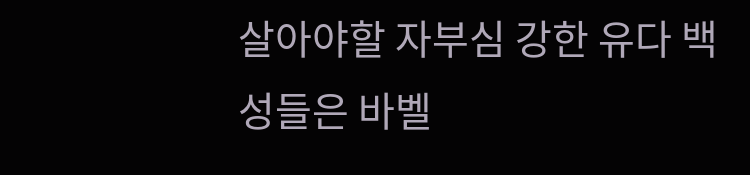살아야할 자부심 강한 유다 백성들은 바벨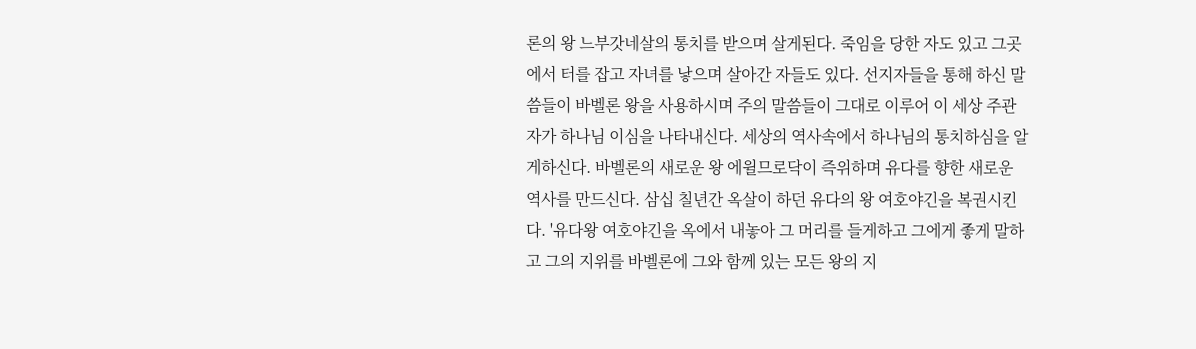론의 왕 느부갓네살의 통치를 받으며 살게된다. 죽임을 당한 자도 있고 그곳에서 터를 잡고 자녀를 낳으며 살아간 자들도 있다. 선지자들을 통해 하신 말씀들이 바벨론 왕을 사용하시며 주의 말씀들이 그대로 이루어 이 세상 주관자가 하나님 이심을 나타내신다. 세상의 역사속에서 하나님의 통치하심을 알게하신다. 바벨론의 새로운 왕 에윌므로닥이 즉위하며 유다를 향한 새로운 역사를 만드신다. 삼십 칠년간 옥살이 하던 유다의 왕 여호야긴을 복권시킨다. '유다왕 여호야긴을 옥에서 내놓아 그 머리를 들게하고 그에게 좋게 말하고 그의 지위를 바벨론에 그와 함께 있는 모든 왕의 지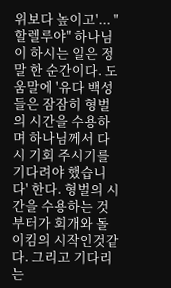위보다 높이고'... "할렐루야" 하나님이 하시는 일은 정말 한 순간이다. 도움말에 '유다 백성들은 잠잠히 형벌의 시간을 수용하며 하나님께서 다시 기회 주시기를 기다려야 했습니다' 한다. 형벌의 시간을 수용하는 것부터가 회개와 돌이킴의 시작인것같다. 그리고 기다리는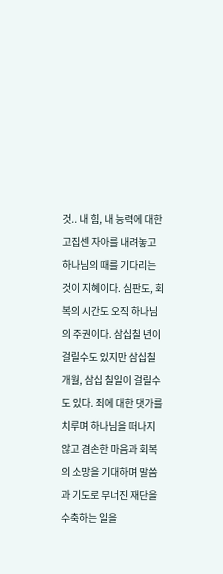것.. 내 힘, 내 능력에 대한 고집센 자아를 내려놓고 하나님의 때를 기다리는 것이 지혜이다. 심판도, 회복의 시간도 오직 하나님의 주권이다. 삼십칠 년이 걸릴수도 있지만 삼십칠 개월, 삼십 칠일이 걸릴수도 있다. 죄에 대한 댓가를 치루며 하나님을 떠나지 않고 겸손한 마음과 회복의 소망을 기대하며 말씀과 기도로 무너진 재단을 수축하는 일을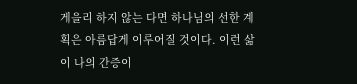게을리 하지 않는 다면 하나님의 선한 계획은 아름답게 이루어질 것이다. 이런 삶이 나의 간증이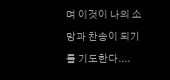며 이것이 나의 소망과 찬송이 되기를 기도한다....